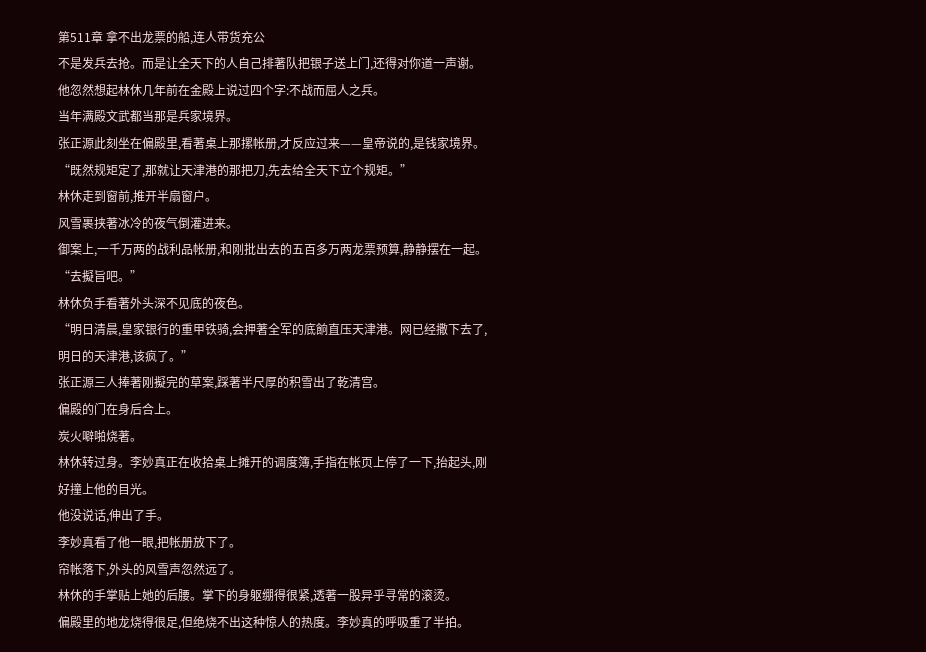第511章 拿不出龙票的船,连人带货充公
不是发兵去抢。而是让全天下的人自己排著队把银子送上门,还得对你道一声谢。
他忽然想起林休几年前在金殿上说过四个字:不战而屈人之兵。
当年满殿文武都当那是兵家境界。
张正源此刻坐在偏殿里,看著桌上那摞帐册,才反应过来——皇帝说的,是钱家境界。
“既然规矩定了,那就让天津港的那把刀,先去给全天下立个规矩。”
林休走到窗前,推开半扇窗户。
风雪裹挟著冰冷的夜气倒灌进来。
御案上,一千万两的战利品帐册,和刚批出去的五百多万两龙票预算,静静摆在一起。
“去擬旨吧。”
林休负手看著外头深不见底的夜色。
“明日清晨,皇家银行的重甲铁骑,会押著全军的底餉直压天津港。网已经撒下去了,明日的天津港,该疯了。”
张正源三人捧著刚擬完的草案,踩著半尺厚的积雪出了乾清宫。
偏殿的门在身后合上。
炭火噼啪烧著。
林休转过身。李妙真正在收拾桌上摊开的调度簿,手指在帐页上停了一下,抬起头,刚好撞上他的目光。
他没说话,伸出了手。
李妙真看了他一眼,把帐册放下了。
帘帐落下,外头的风雪声忽然远了。
林休的手掌贴上她的后腰。掌下的身躯绷得很紧,透著一股异乎寻常的滚烫。
偏殿里的地龙烧得很足,但绝烧不出这种惊人的热度。李妙真的呼吸重了半拍。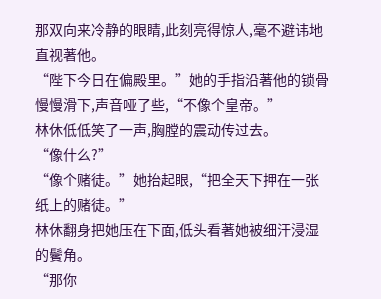那双向来冷静的眼睛,此刻亮得惊人,毫不避讳地直视著他。
“陛下今日在偏殿里。”她的手指沿著他的锁骨慢慢滑下,声音哑了些,“不像个皇帝。”
林休低低笑了一声,胸膛的震动传过去。
“像什么?”
“像个赌徒。”她抬起眼,“把全天下押在一张纸上的赌徒。”
林休翻身把她压在下面,低头看著她被细汗浸湿的鬢角。
“那你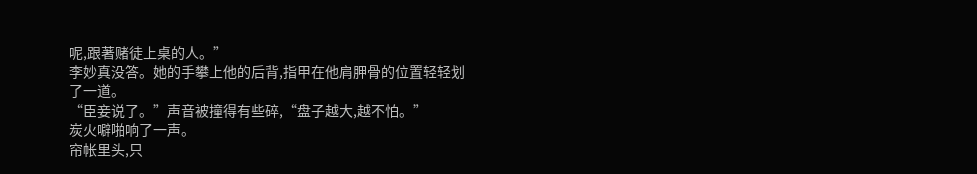呢,跟著赌徒上桌的人。”
李妙真没答。她的手攀上他的后背,指甲在他肩胛骨的位置轻轻划了一道。
“臣妾说了。”声音被撞得有些碎,“盘子越大,越不怕。”
炭火噼啪响了一声。
帘帐里头,只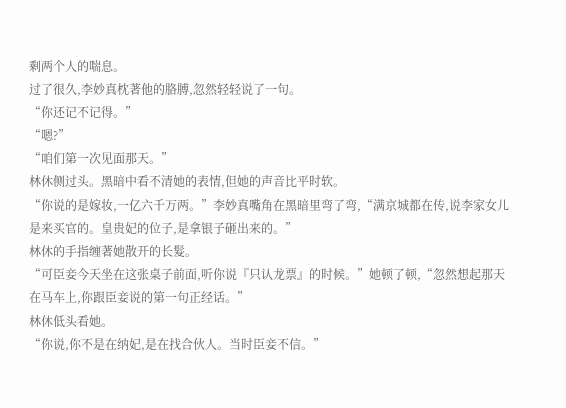剩两个人的喘息。
过了很久,李妙真枕著他的胳膊,忽然轻轻说了一句。
“你还记不记得。”
“嗯?”
“咱们第一次见面那天。”
林休侧过头。黑暗中看不清她的表情,但她的声音比平时软。
“你说的是嫁妆,一亿六千万两。”李妙真嘴角在黑暗里弯了弯,“满京城都在传,说李家女儿是来买官的。皇贵妃的位子,是拿银子砸出来的。”
林休的手指缠著她散开的长髮。
“可臣妾今天坐在这张桌子前面,听你说『只认龙票』的时候。”她顿了顿,“忽然想起那天在马车上,你跟臣妾说的第一句正经话。”
林休低头看她。
“你说,你不是在纳妃,是在找合伙人。当时臣妾不信。”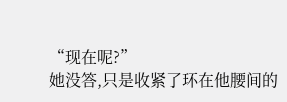“现在呢?”
她没答,只是收紧了环在他腰间的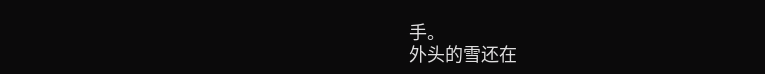手。
外头的雪还在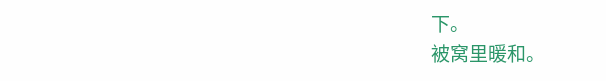下。
被窝里暖和。